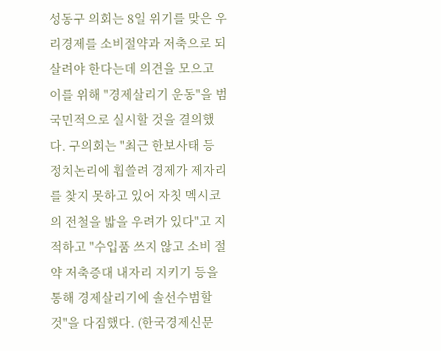성동구 의회는 8일 위기를 맞은 우리경제를 소비절약과 저축으로 되살려야 한다는데 의견을 모으고 이를 위해 "경제살리기 운동"을 범국민적으로 실시할 것을 결의했다. 구의회는 "최근 한보사태 등 정치논리에 휩쓸려 경제가 제자리를 찾지 못하고 있어 자칫 멕시코의 전철을 밟을 우려가 있다"고 지적하고 "수입품 쓰지 않고 소비 절약 저축증대 내자리 지키기 등을 통해 경제살리기에 솔선수범할 것"을 다짐했다. (한국경제신문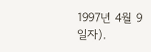1997년 4월 9일자).